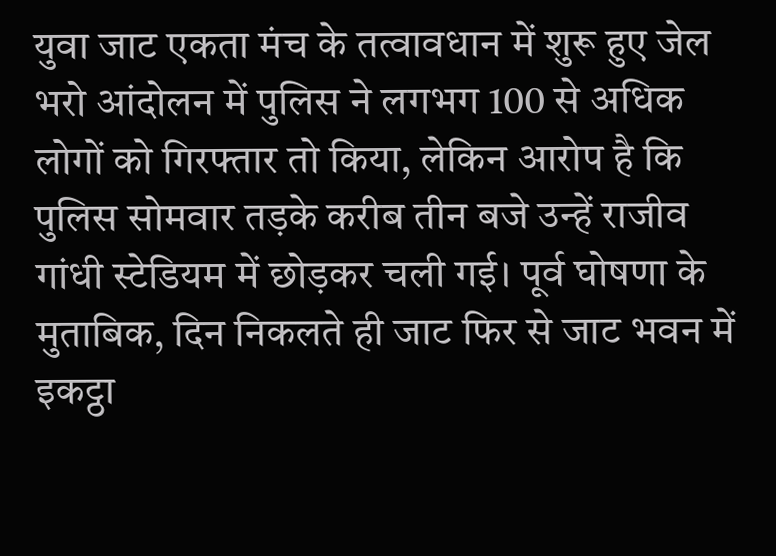युवा जाट एकता मंच के तत्वावधान में शुरू हुए जेल भरो आंदोलन में पुलिस ने लगभग 100 से अधिक लोगों को गिरफ्तार तो किया, लेकिन आरोप है कि पुलिस सोमवार तड़के करीब तीन बजे उन्हें राजीव गांधी स्टेडियम में छोड़कर चली गई। पूर्व घोषणा के मुताबिक, दिन निकलते ही जाट फिर से जाट भवन में इकट्ठा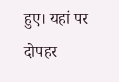हुए। यहां पर दोपहर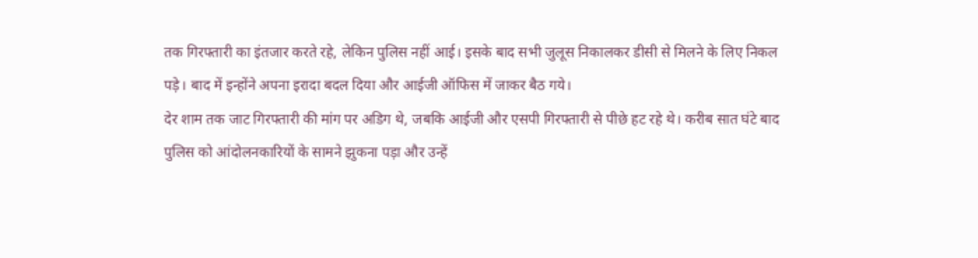तक गिरफ्तारी का इंतजार करते रहे, लेकिन पुलिस नहीं आई। इसके बाद सभी जुलूस निकालकर डीसी से मिलने के लिए निकल पड़े। बाद में इन्होंने अपना इरादा बदल दिया और आईजी ऑफिस में जाकर बैठ गये।
देर शाम तक जाट गिरफ्तारी की मांग पर अडिग थे, जबकि आईजी और एसपी गिरफ्तारी से पीछे हट रहे थे। करीब सात घंटे बाद पुलिस को आंदोलनकारियों के सामने झुकना पड़ा और उन्हें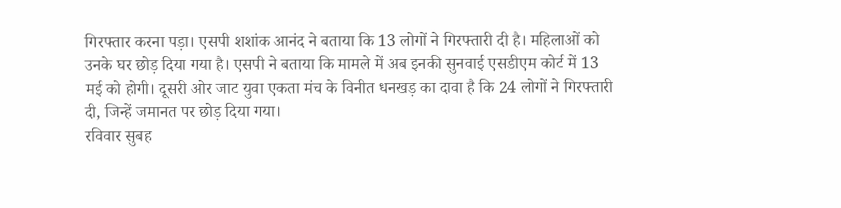गिरफ्तार करना पड़ा। एसपी शशांक आनंद ने बताया कि 13 लोगों ने गिरफ्तारी दी है। महिलाओं को उनके घर छोड़ दिया गया है। एसपी ने बताया कि मामले में अब इनकी सुनवाई एसडीएम कोर्ट में 13 मई को होगी। दूसरी ओर जाट युवा एकता मंच के विनीत धनखड़ का दावा है कि 24 लोगों ने गिरफ्तारी दी, जिन्हें जमानत पर छोड़ दिया गया।
रविवार सुबह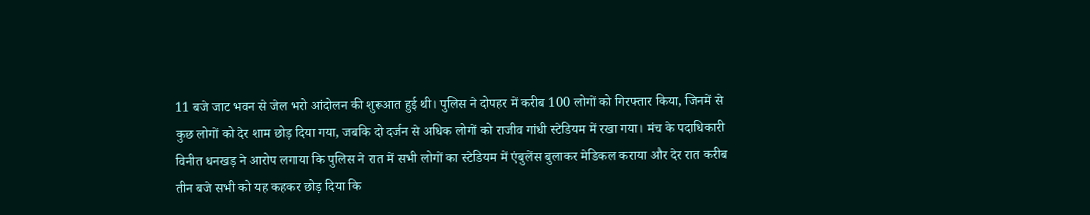11 बजे जाट भवन से जेल भरो आंदोलन की शुरूआत हुई थी। पुलिस ने दोपहर में करीब 100 लोगों को गिरफ्तार किया, जिनमें से कुछ लोगों को देर शाम छोड़ दिया गया, जबकि दो दर्जन से अधिक लोगों को राजीव गांधी स्टेडियम में रखा गया। मंच के पदाधिकारी विनीत धनखड़ ने आरोप लगाया कि पुलिस ने रात में सभी लोगों का स्टेडियम में एंबुलेंस बुलाकर मेडिकल कराया और देर रात करीब तीन बजे सभी को यह कहकर छोड़ दिया कि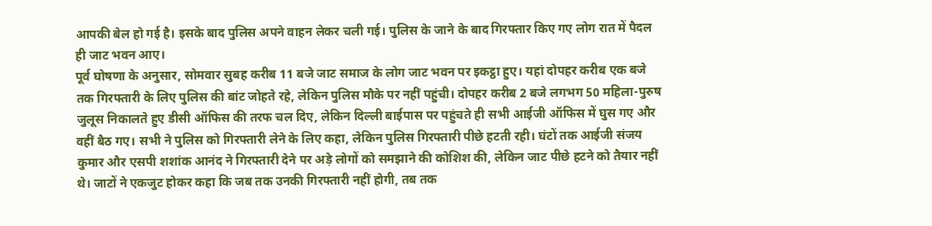आपकी बेल हो गई है। इसके बाद पुलिस अपने वाहन लेकर चली गई। पुलिस के जाने के बाद गिरफ्तार किए गए लोग रात में पैदल ही जाट भवन आए।
पूर्व घोषणा के अनुसार, सोमवार सुबह करीब 11 बजे जाट समाज के लोग जाट भवन पर इकट्ठा हुए। यहां दोपहर करीब एक बजे तक गिरफ्तारी के लिए पुलिस की बांट जोहते रहे, लेकिन पुलिस मौके पर नहीं पहुंची। दोपहर करीब 2 बजे लगभग 50 महिला-पुरुष जुलूस निकालते हुए डीसी ऑफिस की तरफ चल दिए, लेकिन दिल्ली बाईपास पर पहुंचते ही सभी आईजी ऑफिस में घुस गए और वहीं बैठ गए। सभी ने पुलिस को गिरफ्तारी लेने के लिए कहा, लेकिन पुलिस गिरफ्तारी पीछे हटती रही। घंटों तक आईजी संजय कुमार और एसपी शशांक आनंद ने गिरफ्तारी देने पर अड़े लोगों को समझाने की कोशिश की, लेकिन जाट पीछे हटने को तैयार नहीं थे। जाटों ने एकजुट होकर कहा कि जब तक उनकी गिरफ्तारी नहीं होगी, तब तक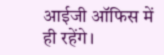आईजी ऑफिस में ही रहेंगे।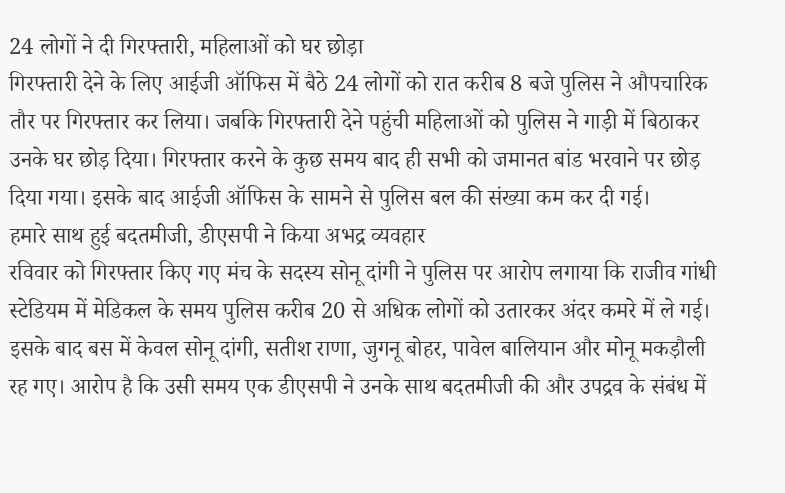24 लोगों ने दी गिरफ्तारी, महिलाओं को घर छोड़ा
गिरफ्तारी देने के लिए आईजी ऑफिस में बैठे 24 लोगों को रात करीब 8 बजे पुलिस ने औपचारिक तौर पर गिरफ्तार कर लिया। जबकि गिरफ्तारी देने पहुंची महिलाओं को पुलिस ने गाड़ी में बिठाकर उनके घर छोड़ दिया। गिरफ्तार करने के कुछ समय बाद ही सभी को जमानत बांड भरवाने पर छोड़ दिया गया। इसके बाद आईजी ऑफिस के सामने से पुलिस बल की संख्या कम कर दी गई।
हमारे साथ हुई बदतमीजी, डीएसपी ने किया अभद्र व्यवहार
रविवार को गिरफ्तार किए गए मंच के सदस्य सोनू दांगी ने पुलिस पर आरोप लगाया कि राजीव गांधी स्टेडियम में मेडिकल के समय पुलिस करीब 20 से अधिक लोगों को उतारकर अंदर कमरे में ले गई। इसके बाद बस में केवल सोनू दांगी, सतीश राणा, जुगनू बोहर, पावेल बालियान और मोनू मकड़ौली रह गए। आरोप है कि उसी समय एक डीएसपी ने उनके साथ बदतमीजी की और उपद्रव के संबंध में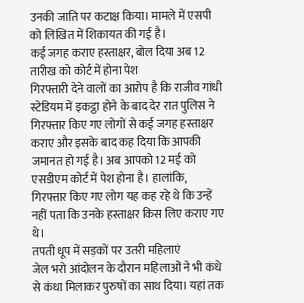उनकी जाति पर कटाक्ष किया। मामले में एसपी को लिखित में शिकायत की गई है।
कई जगह कराए हस्ताक्षर, बोल दिया अब 12 तारीख को कोर्ट में होना पेश
गिरफ्तारी देने वालों का आरोप है कि राजीव गांधी स्टेडियम में इकट्ठा होने के बाद देर रात पुलिस ने गिरफ्तार किए गए लोगों से कई जगह हस्ताक्षर कराए और इसके बाद कह दिया कि आपकी जमानत हो गई है। अब आपको 12 मई को एसडीएम कोर्ट में पेश होना है। हालांकि, गिरफ्तार किए गए लोग यह कह रहे थे कि उन्हें नहीं पता कि उनके हस्ताक्षर किस लिए कराए गए थे।
तपती धूप में सड़कों पर उतरी महिलाएं
जेल भरो आंदोलन के दौरान महिलाओं ने भी कंधे से कंधा मिलाकर पुरुषों का साथ दिया। यहां तक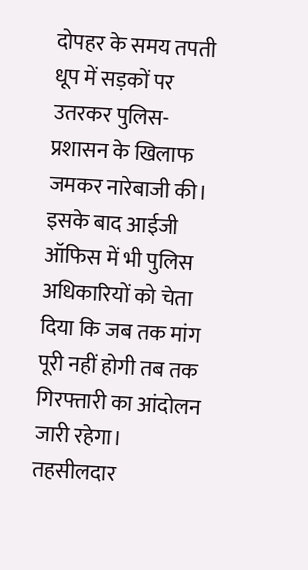दोपहर के समय तपती धूप में सड़कों पर उतरकर पुलिस-प्रशासन के खिलाफ जमकर नारेबाजी की। इसके बाद आईजी ऑफिस में भी पुलिस अधिकारियों को चेता दिया कि जब तक मांग पूरी नहीं होगी तब तक गिरफ्तारी का आंदोलन जारी रहेगा।
तहसीलदार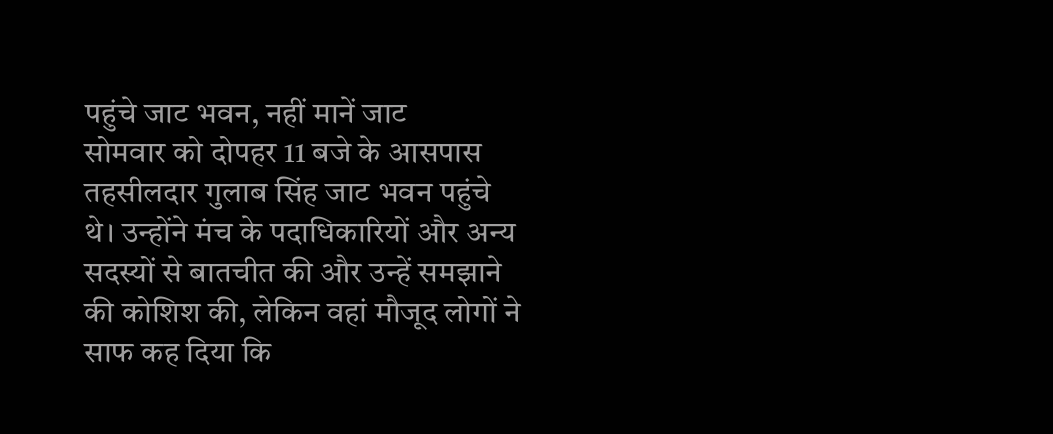पहुंचे जाट भवन, नहीं मानें जाट
सोमवार को दोपहर 11 बजे के आसपास तहसीलदार गुलाब सिंह जाट भवन पहुंचे थे। उन्होंने मंच के पदाधिकारियों और अन्य सदस्यों से बातचीत की और उन्हें समझाने की कोशिश की, लेकिन वहां मौजूद लोगों ने साफ कह दिया कि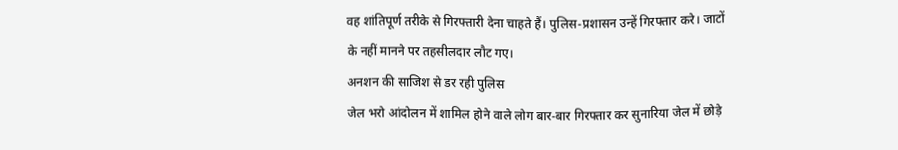वह शांतिपूर्ण तरीके से गिरफ्तारी देना चाहते हैं। पुलिस-प्रशासन उन्हें गिरफ्तार करे। जाटों के नहीं मानने पर तहसीलदार लौट गए।
अनशन की साजिश से डर रही पुलिस
जेल भरो आंदोलन में शामिल होने वाले लोग बार-बार गिरफ्तार कर सुनारिया जेल में छोड़े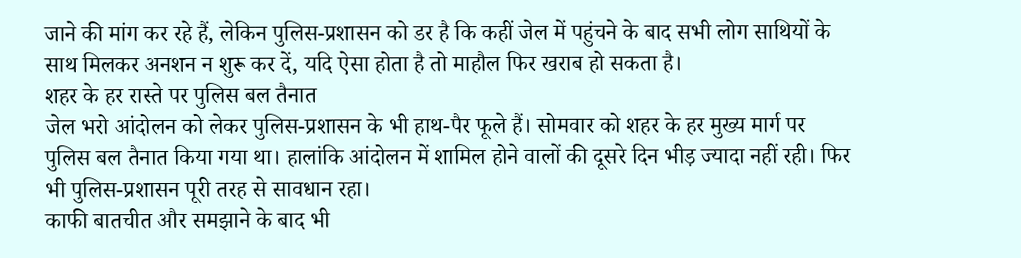जाने की मांग कर रहे हैं, लेकिन पुलिस-प्रशासन को डर है कि कहीं जेल में पहुंचने के बाद सभी लोग साथियों के साथ मिलकर अनशन न शुरू कर दें, यदि ऐसा होता है तो माहौल फिर खराब हो सकता है।
शहर के हर रास्ते पर पुलिस बल तैनात
जेल भरो आंदोलन को लेकर पुलिस-प्रशासन के भी हाथ-पैर फूले हैं। सोमवार को शहर के हर मुख्य मार्ग पर पुलिस बल तैनात किया गया था। हालांकि आंदोलन में शामिल होने वालों की दूसरे दिन भीड़ ज्यादा नहीं रही। फिर भी पुलिस-प्रशासन पूरी तरह से सावधान रहा।
काफी बातचीत और समझाने के बाद भी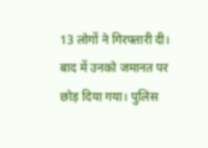13 लोगों ने गिरफ्तारी दी। बाद में उनको जमानत पर छोड़ दिया गया। पुलिस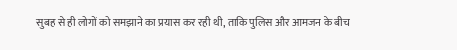सुबह से ही लोगों को समझाने का प्रयास कर रही थी, ताकि पुलिस और आमजन के बीच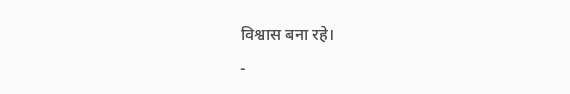विश्वास बना रहे।
-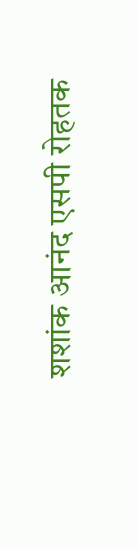शशांक आनंद एसपी रोहतक